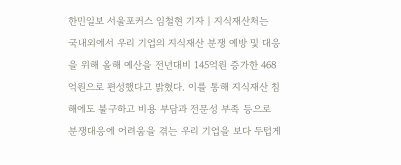한민일보 서울포커스 임철현 기자 | 지식재산처는 국내외에서 우리 기업의 지식재산 분쟁 예방 및 대응을 위해 올해 예산을 전년대비 145억원 증가한 468억원으로 편성했다고 밝혔다. 이를 통해 지식재산 침해에도 불구하고 비용 부담과 전문성 부족 등으로 분쟁대응에 어려움을 겪는 우리 기업을 보다 두텁게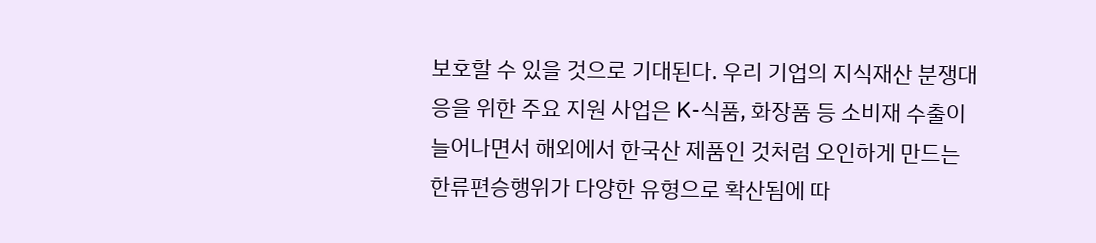보호할 수 있을 것으로 기대된다. 우리 기업의 지식재산 분쟁대응을 위한 주요 지원 사업은 K-식품, 화장품 등 소비재 수출이 늘어나면서 해외에서 한국산 제품인 것처럼 오인하게 만드는 한류편승행위가 다양한 유형으로 확산됨에 따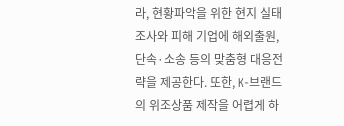라, 현황파악을 위한 현지 실태조사와 피해 기업에 해외출원, 단속·소송 등의 맞춤형 대응전략을 제공한다. 또한, K-브랜드의 위조상품 제작을 어렵게 하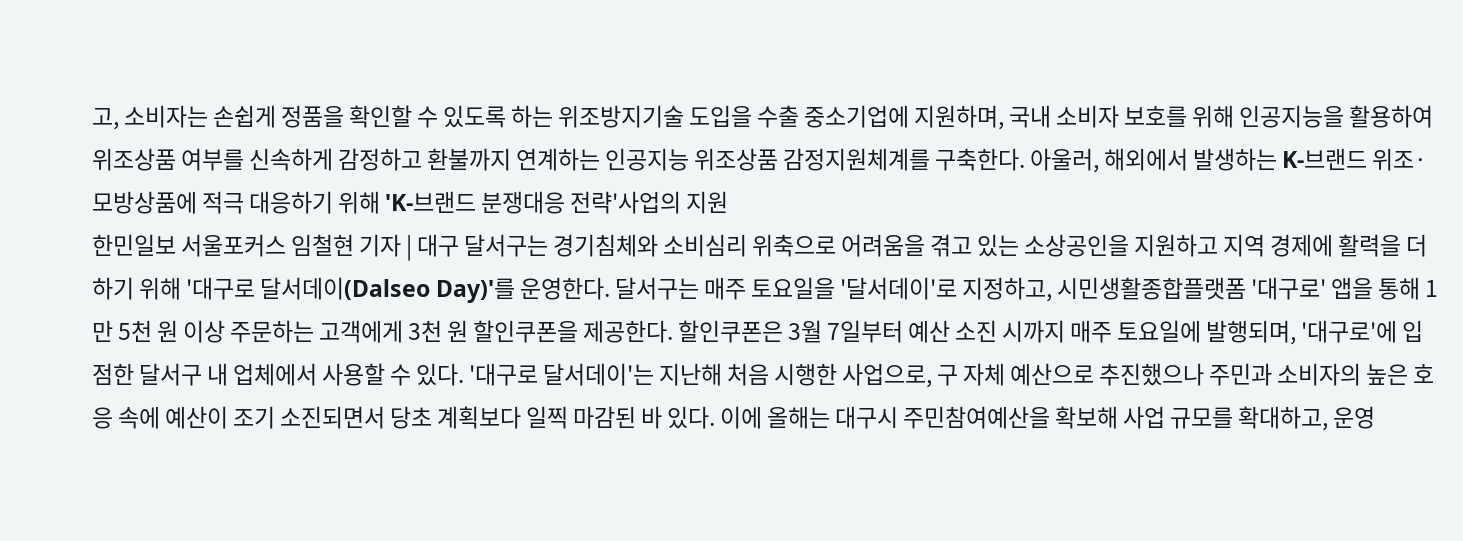고, 소비자는 손쉽게 정품을 확인할 수 있도록 하는 위조방지기술 도입을 수출 중소기업에 지원하며, 국내 소비자 보호를 위해 인공지능을 활용하여 위조상품 여부를 신속하게 감정하고 환불까지 연계하는 인공지능 위조상품 감정지원체계를 구축한다. 아울러, 해외에서 발생하는 K-브랜드 위조·모방상품에 적극 대응하기 위해 'K-브랜드 분쟁대응 전략'사업의 지원
한민일보 서울포커스 임철현 기자 | 대구 달서구는 경기침체와 소비심리 위축으로 어려움을 겪고 있는 소상공인을 지원하고 지역 경제에 활력을 더하기 위해 '대구로 달서데이(Dalseo Day)'를 운영한다. 달서구는 매주 토요일을 '달서데이'로 지정하고, 시민생활종합플랫폼 '대구로' 앱을 통해 1만 5천 원 이상 주문하는 고객에게 3천 원 할인쿠폰을 제공한다. 할인쿠폰은 3월 7일부터 예산 소진 시까지 매주 토요일에 발행되며, '대구로'에 입점한 달서구 내 업체에서 사용할 수 있다. '대구로 달서데이'는 지난해 처음 시행한 사업으로, 구 자체 예산으로 추진했으나 주민과 소비자의 높은 호응 속에 예산이 조기 소진되면서 당초 계획보다 일찍 마감된 바 있다. 이에 올해는 대구시 주민참여예산을 확보해 사업 규모를 확대하고, 운영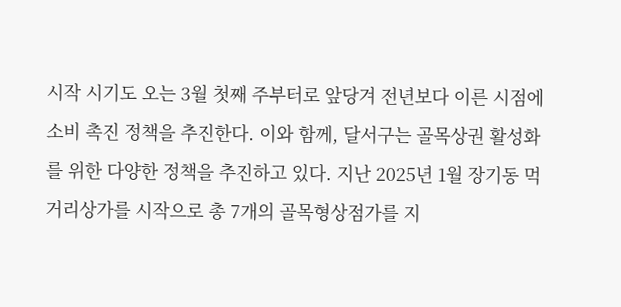시작 시기도 오는 3월 첫째 주부터로 앞당겨 전년보다 이른 시점에 소비 촉진 정책을 추진한다. 이와 함께, 달서구는 골목상권 활성화를 위한 다양한 정책을 추진하고 있다. 지난 2025년 1월 장기동 먹거리상가를 시작으로 총 7개의 골목형상점가를 지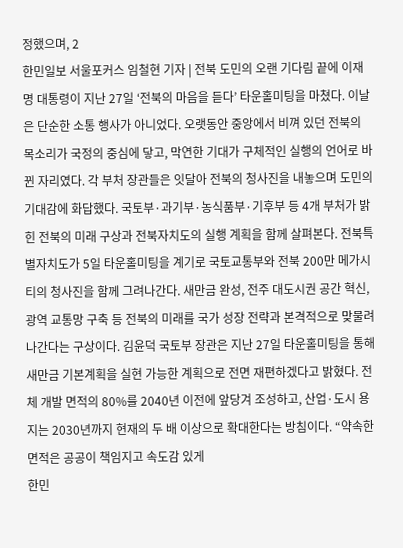정했으며, 2
한민일보 서울포커스 임철현 기자 | 전북 도민의 오랜 기다림 끝에 이재명 대통령이 지난 27일 ‘전북의 마음을 듣다’ 타운홀미팅을 마쳤다. 이날은 단순한 소통 행사가 아니었다. 오랫동안 중앙에서 비껴 있던 전북의 목소리가 국정의 중심에 닿고, 막연한 기대가 구체적인 실행의 언어로 바뀐 자리였다. 각 부처 장관들은 잇달아 전북의 청사진을 내놓으며 도민의 기대감에 화답했다. 국토부·과기부·농식품부·기후부 등 4개 부처가 밝힌 전북의 미래 구상과 전북자치도의 실행 계획을 함께 살펴본다. 전북특별자치도가 5일 타운홀미팅을 계기로 국토교통부와 전북 200만 메가시티의 청사진을 함께 그려나간다. 새만금 완성, 전주 대도시권 공간 혁신, 광역 교통망 구축 등 전북의 미래를 국가 성장 전략과 본격적으로 맞물려 나간다는 구상이다. 김윤덕 국토부 장관은 지난 27일 타운홀미팅을 통해 새만금 기본계획을 실현 가능한 계획으로 전면 재편하겠다고 밝혔다. 전체 개발 면적의 80%를 2040년 이전에 앞당겨 조성하고, 산업·도시 용지는 2030년까지 현재의 두 배 이상으로 확대한다는 방침이다. “약속한 면적은 공공이 책임지고 속도감 있게
한민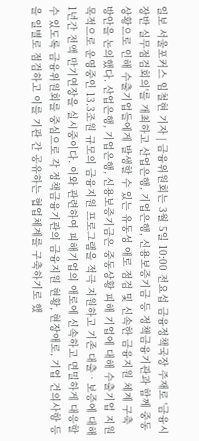일보 서울포커스 임철현 기자 | 금융위원회는 3월 5일 10:00 전요섭 금융정책국장 주재로 '금융시장반 실무점검회의'를 개최하고 산업은행, 기업은행, 신용보증기금 등 정책금융기관과 함께 중동상황으로 인해 수출기업들에게 발생할 수 있는 유동성 애로 점검 및 신속한 금융지원 체계 구축 방안을 논의했다. 산업은행, 기업은행, 신용보증기금은 중동상황 피해 기업에 대해 수출기업 지원 목적으로 운영중인 13.3조원 규모의 금융지원 프로그램을 적극 지원하고 기존 대출‧보증에 대해 1년간 전액 만기연장을 실시중이다. 이와 관련하여 피해기업의 애로에 신속하고 면밀하게 대응할 수 있도록 금융위원회를 중심으로 각 정책금융기관의 금융지원 현황, 현장애로, 기업 건의사항 등을 일별로 점검하고 이를 기관 간 공유하는 협업체계를 구축하기로 했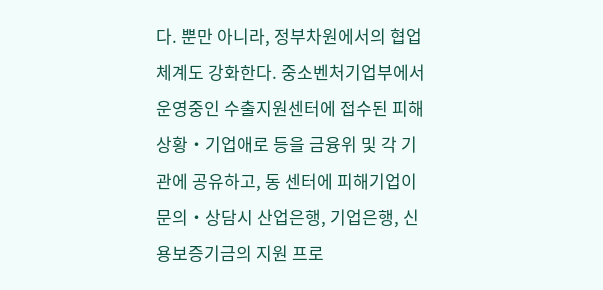다. 뿐만 아니라, 정부차원에서의 협업체계도 강화한다. 중소벤처기업부에서 운영중인 수출지원센터에 접수된 피해상황‧기업애로 등을 금융위 및 각 기관에 공유하고, 동 센터에 피해기업이 문의‧상담시 산업은행, 기업은행, 신용보증기금의 지원 프로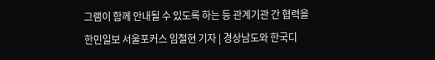그램이 함께 안내될 수 있도록 하는 등 관계기관 간 협력을
한민일보 서울포커스 임철현 기자 | 경상남도와 한국디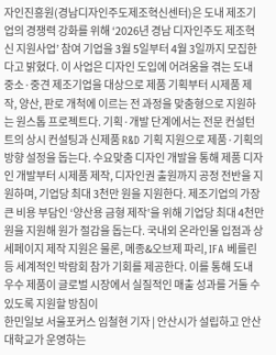자인진흥원(경남디자인주도제조혁신센터)은 도내 제조기업의 경쟁력 강화를 위해 ‘2026년 경남 디자인주도 제조혁신 지원사업’ 참여 기업을 3월 5일부터 4월 3일까지 모집한다고 밝혔다. 이 사업은 디자인 도입에 어려움을 겪는 도내 중소·중견 제조기업을 대상으로 제품 기획부터 시제품 제작, 양산, 판로 개척에 이르는 전 과정을 맞춤형으로 지원하는 원스톱 프로젝트다. 기획·개발 단계에서는 전문 컨설턴트의 상시 컨설팅과 신제품 R&D 기획 지원으로 제품·기획의 방향 설정을 돕는다. 수요맞춤 디자인 개발을 통해 제품 디자인 개발부터 시제품 제작, 디자인권 출원까지 공정 전반을 지원하며, 기업당 최대 3천만 원을 지원한다. 제조기업의 가장 큰 비용 부담인 ‘양산용 금형 제작’을 위해 기업당 최대 4천만 원을 지원해 원가 절감을 돕는다. 국내외 온라인몰 입점과 상세페이지 제작 지원은 물론, 메종&오브제 파리, IFA 베를린 등 세계적인 박람회 참가 기회를 제공한다. 이를 통해 도내 우수 제품이 글로벌 시장에서 실질적인 매출 성과를 거둘 수 있도록 지원할 방침이
한민일보 서울포커스 임철현 기자 | 안산시가 설립하고 안산대학교가 운영하는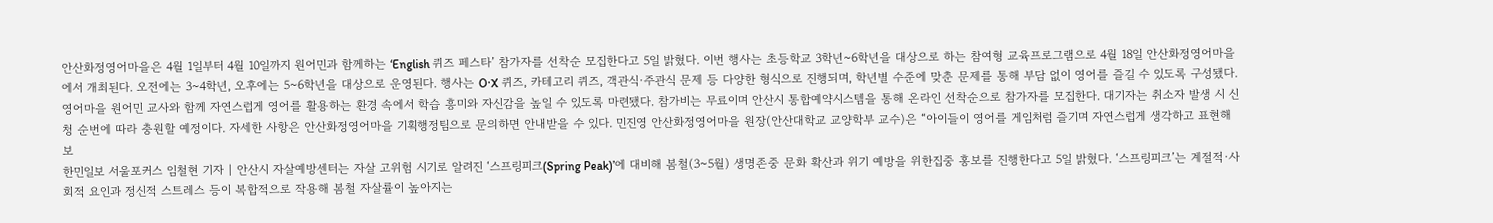안산화정영어마을은 4월 1일부터 4월 10일까지 원어민과 함께하는 ‘English 퀴즈 페스타’ 참가자를 선착순 모집한다고 5일 밝혔다. 이번 행사는 초등학교 3학년~6학년을 대상으로 하는 참여형 교육프로그램으로 4월 18일 안산화정영어마을에서 개최된다. 오전에는 3~4학년, 오후에는 5~6학년을 대상으로 운영된다. 행사는 O·X 퀴즈, 카테고리 퀴즈, 객관식·주관식 문제 등 다양한 형식으로 진행되며, 학년별 수준에 맞춘 문제를 통해 부담 없이 영어를 즐길 수 있도록 구성됐다. 영어마을 원어민 교사와 함께 자연스럽게 영어를 활용하는 환경 속에서 학습 흥미와 자신감을 높일 수 있도록 마련됐다. 참가비는 무료이며 안산시 통합예약시스템을 통해 온라인 선착순으로 참가자를 모집한다. 대기자는 취소자 발생 시 신청 순번에 따라 충원할 예정이다. 자세한 사항은 안산화정영어마을 기획행정팀으로 문의하면 안내받을 수 있다. 민진영 안산화정영어마을 원장(안산대학교 교양학부 교수)은 “아이들이 영어를 게임처럼 즐기며 자연스럽게 생각하고 표현해 보
한민일보 서울포커스 임철현 기자 | 안산시 자살예방센터는 자살 고위험 시기로 알려진 ‘스프링피크(Spring Peak)’에 대비해 봄철(3~5월) 생명존중 문화 확산과 위기 예방을 위한집중 홍보를 진행한다고 5일 밝혔다. ‘스프링피크’는 계절적·사회적 요인과 정신적 스트레스 등이 복합적으로 작용해 봄철 자살률이 높아지는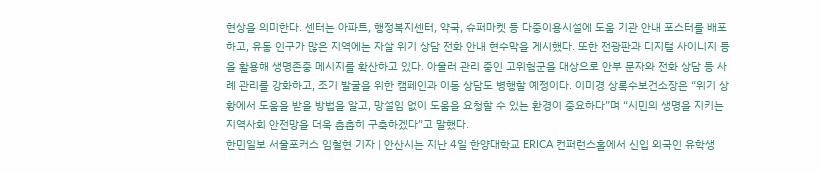현상을 의미한다. 센터는 아파트, 행정복지센터, 약국, 슈퍼마켓 등 다중이용시설에 도움 기관 안내 포스터를 배포하고, 유동 인구가 많은 지역에는 자살 위기 상담 전화 안내 현수막을 게시했다. 또한 전광판과 디지털 사이니지 등을 활용해 생명존중 메시지를 확산하고 있다. 아울러 관리 중인 고위험군을 대상으로 안부 문자와 전화 상담 등 사례 관리를 강화하고, 조기 발굴을 위한 캠페인과 이동 상담도 병행할 예정이다. 이미경 상록수보건소장은 “위기 상황에서 도움을 받을 방법을 알고, 망설임 없이 도움을 요청할 수 있는 환경이 중요하다”며 “시민의 생명을 지키는 지역사회 안전망을 더욱 촘촘히 구축하겠다”고 말했다.
한민일보 서울포커스 임철현 기자 | 안산시는 지난 4일 한양대학교 ERICA 컨퍼런스홀에서 신입 외국인 유학생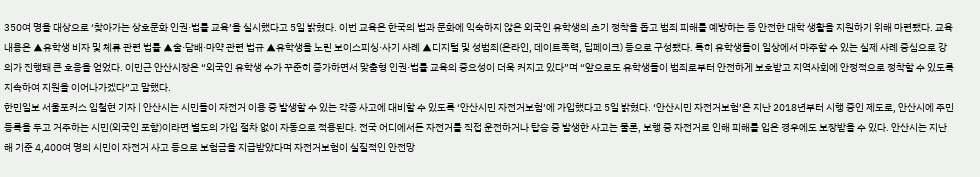350여 명을 대상으로 ‘찾아가는 상호문화 인권·법률 교육’을 실시했다고 5일 밝혔다. 이번 교육은 한국의 법과 문화에 익숙하지 않은 외국인 유학생의 초기 정착을 돕고 범죄 피해를 예방하는 등 안전한 대학 생활을 지원하기 위해 마련됐다. 교육 내용은 ▲유학생 비자 및 체류 관련 법률 ▲술·담배·마약 관련 법규 ▲유학생을 노린 보이스피싱·사기 사례 ▲디지털 및 성범죄(온라인, 데이트폭력, 딥페이크) 등으로 구성됐다. 특히 유학생들이 일상에서 마주할 수 있는 실제 사례 중심으로 강의가 진행돼 큰 호응을 얻었다. 이민근 안산시장은 “외국인 유학생 수가 꾸준히 증가하면서 맞춤형 인권·법률 교육의 중요성이 더욱 커지고 있다”며 “앞으로도 유학생들이 범죄로부터 안전하게 보호받고 지역사회에 안정적으로 정착할 수 있도록 지속하여 지원을 이어나가겠다”고 말했다.
한민일보 서울포커스 임철현 기자 | 안산시는 시민들이 자전거 이용 중 발생할 수 있는 각종 사고에 대비할 수 있도록 ‘안산시민 자전거보험’에 가입했다고 5일 밝혔다. ‘안산시민 자전거보험’은 지난 2018년부터 시행 중인 제도로, 안산시에 주민등록을 두고 거주하는 시민(외국인 포함)이라면 별도의 가입 절차 없이 자동으로 적용된다. 전국 어디에서든 자전거를 직접 운전하거나 탑승 중 발생한 사고는 물론, 보행 중 자전거로 인해 피해를 입은 경우에도 보장받을 수 있다. 안산시는 지난해 기준 4,400여 명의 시민이 자전거 사고 등으로 보험금을 지급받았다며 자전거보험이 실질적인 안전망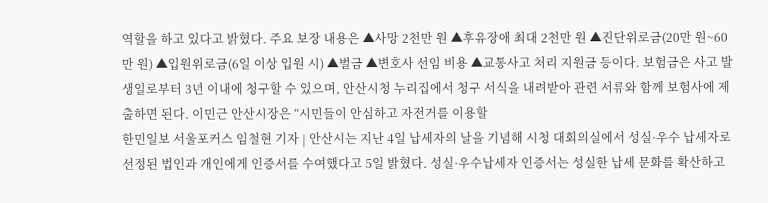역할을 하고 있다고 밝혔다. 주요 보장 내용은 ▲사망 2천만 원 ▲후유장애 최대 2천만 원 ▲진단위로금(20만 원~60만 원) ▲입원위로금(6일 이상 입원 시) ▲벌금 ▲변호사 선임 비용 ▲교통사고 처리 지원금 등이다. 보험금은 사고 발생일로부터 3년 이내에 청구할 수 있으며, 안산시청 누리집에서 청구 서식을 내려받아 관련 서류와 함께 보험사에 제출하면 된다. 이민근 안산시장은 “시민들이 안심하고 자전거를 이용할
한민일보 서울포커스 임철현 기자 | 안산시는 지난 4일 납세자의 날을 기념해 시청 대회의실에서 성실·우수 납세자로 선정된 법인과 개인에게 인증서를 수여했다고 5일 밝혔다. 성실·우수납세자 인증서는 성실한 납세 문화를 확산하고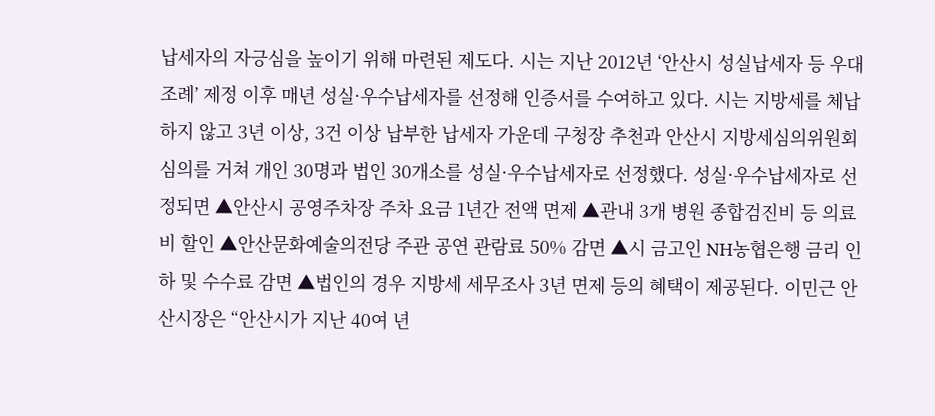납세자의 자긍심을 높이기 위해 마련된 제도다. 시는 지난 2012년 ‘안산시 성실납세자 등 우대 조례’ 제정 이후 매년 성실·우수납세자를 선정해 인증서를 수여하고 있다. 시는 지방세를 체납하지 않고 3년 이상, 3건 이상 납부한 납세자 가운데 구청장 추천과 안산시 지방세심의위원회 심의를 거쳐 개인 30명과 법인 30개소를 성실·우수납세자로 선정했다. 성실·우수납세자로 선정되면 ▲안산시 공영주차장 주차 요금 1년간 전액 면제 ▲관내 3개 병원 종합검진비 등 의료비 할인 ▲안산문화예술의전당 주관 공연 관람료 50% 감면 ▲시 금고인 NH농협은행 금리 인하 및 수수료 감면 ▲법인의 경우 지방세 세무조사 3년 면제 등의 혜택이 제공된다. 이민근 안산시장은 “안산시가 지난 40여 년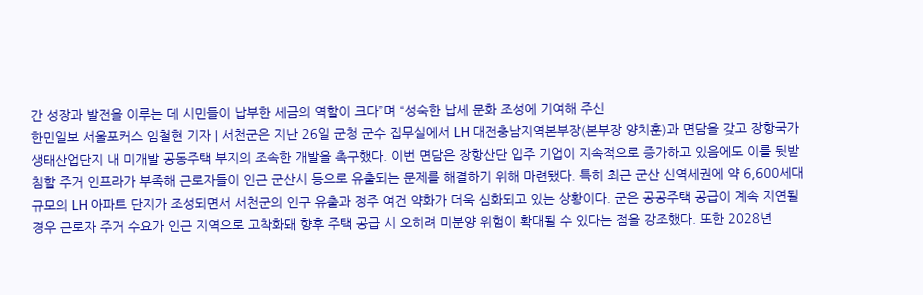간 성장과 발전을 이루는 데 시민들이 납부한 세금의 역할이 크다”며 “성숙한 납세 문화 조성에 기여해 주신
한민일보 서울포커스 임철현 기자 | 서천군은 지난 26일 군청 군수 집무실에서 LH 대전충남지역본부장(본부장 양치훈)과 면담을 갖고 장항국가생태산업단지 내 미개발 공동주택 부지의 조속한 개발을 촉구했다. 이번 면담은 장항산단 입주 기업이 지속적으로 증가하고 있음에도 이를 뒷받침할 주거 인프라가 부족해 근로자들이 인근 군산시 등으로 유출되는 문제를 해결하기 위해 마련됐다. 특히 최근 군산 신역세권에 약 6,600세대 규모의 LH 아파트 단지가 조성되면서 서천군의 인구 유출과 정주 여건 약화가 더욱 심화되고 있는 상황이다. 군은 공공주택 공급이 계속 지연될 경우 근로자 주거 수요가 인근 지역으로 고착화돼 향후 주택 공급 시 오히려 미분양 위험이 확대될 수 있다는 점을 강조했다. 또한 2028년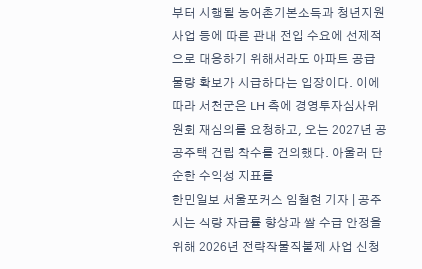부터 시행될 농어촌기본소득과 청년지원사업 등에 따른 관내 전입 수요에 선제적으로 대응하기 위해서라도 아파트 공급 물량 확보가 시급하다는 입장이다. 이에 따라 서천군은 LH 측에 경영투자심사위원회 재심의를 요청하고, 오는 2027년 공공주택 건립 착수를 건의했다. 아울러 단순한 수익성 지표를
한민일보 서울포커스 임철현 기자 | 공주시는 식량 자급률 향상과 쌀 수급 안정을 위해 2026년 전략작물직불제 사업 신청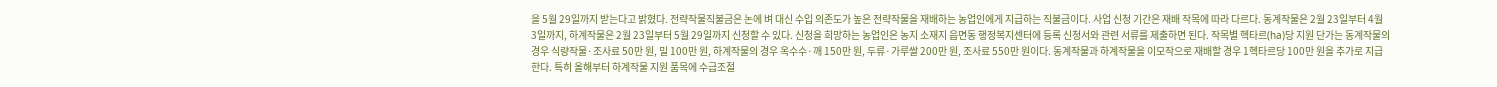을 5월 29일까지 받는다고 밝혔다. 전략작물직불금은 논에 벼 대신 수입 의존도가 높은 전략작물을 재배하는 농업인에게 지급하는 직불금이다. 사업 신청 기간은 재배 작목에 따라 다르다. 동계작물은 2월 23일부터 4월 3일까지, 하계작물은 2월 23일부터 5월 29일까지 신청할 수 있다. 신청을 희망하는 농업인은 농지 소재지 읍면동 행정복지센터에 등록 신청서와 관련 서류를 제출하면 된다. 작목별 헥타르(ha)당 지원 단가는 동계작물의 경우 식량작물·조사료 50만 원, 밀 100만 원, 하계작물의 경우 옥수수·깨 150만 원, 두류·가루쌀 200만 원, 조사료 550만 원이다. 동계작물과 하계작물을 이모작으로 재배할 경우 1헥타르당 100만 원을 추가로 지급한다. 특히 올해부터 하계작물 지원 품목에 수급조절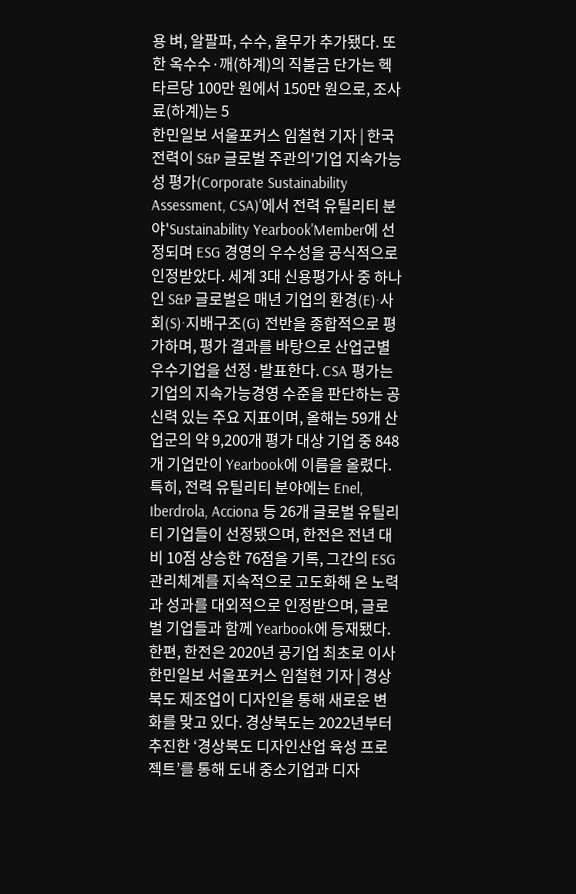용 벼, 알팔파, 수수, 율무가 추가됐다. 또한 옥수수·깨(하계)의 직불금 단가는 헥타르당 100만 원에서 150만 원으로, 조사료(하계)는 5
한민일보 서울포커스 임철현 기자 | 한국전력이 S&P 글로벌 주관의'기업 지속가능성 평가(Corporate Sustainability Assessment, CSA)'에서 전력 유틸리티 분야'Sustainability Yearbook'Member에 선정되며 ESG 경영의 우수성을 공식적으로 인정받았다. 세계 3대 신용평가사 중 하나인 S&P 글로벌은 매년 기업의 환경(E)·사회(S)·지배구조(G) 전반을 종합적으로 평가하며, 평가 결과를 바탕으로 산업군별 우수기업을 선정·발표한다. CSA 평가는 기업의 지속가능경영 수준을 판단하는 공신력 있는 주요 지표이며, 올해는 59개 산업군의 약 9,200개 평가 대상 기업 중 848개 기업만이 Yearbook에 이름을 올렸다. 특히, 전력 유틸리티 분야에는 Enel, Iberdrola, Acciona 등 26개 글로벌 유틸리티 기업들이 선정됐으며, 한전은 전년 대비 10점 상승한 76점을 기록, 그간의 ESG 관리체계를 지속적으로 고도화해 온 노력과 성과를 대외적으로 인정받으며, 글로벌 기업들과 함께 Yearbook에 등재됐다. 한편, 한전은 2020년 공기업 최초로 이사
한민일보 서울포커스 임철현 기자 | 경상북도 제조업이 디자인을 통해 새로운 변화를 맞고 있다. 경상북도는 2022년부터 추진한 ‘경상북도 디자인산업 육성 프로젝트’를 통해 도내 중소기업과 디자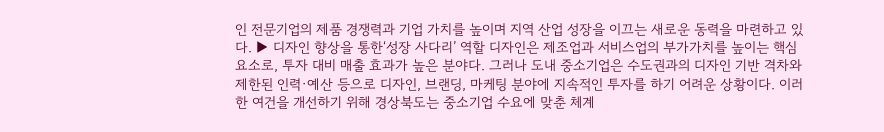인 전문기업의 제품 경쟁력과 기업 가치를 높이며 지역 산업 성장을 이끄는 새로운 동력을 마련하고 있다. ▶ 디자인 향상을 통한‘성장 사다리’ 역할 디자인은 제조업과 서비스업의 부가가치를 높이는 핵심 요소로, 투자 대비 매출 효과가 높은 분야다. 그러나 도내 중소기업은 수도권과의 디자인 기반 격차와 제한된 인력·예산 등으로 디자인, 브랜딩, 마케팅 분야에 지속적인 투자를 하기 어려운 상황이다. 이러한 여건을 개선하기 위해 경상북도는 중소기업 수요에 맞춘 체계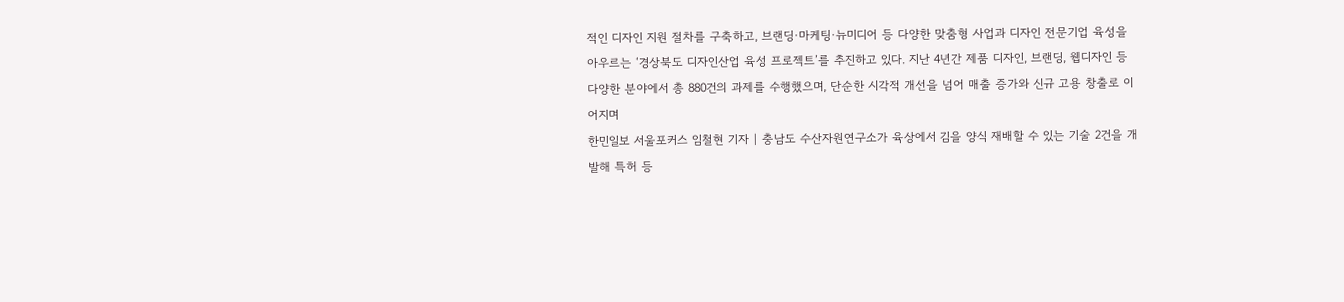적인 디자인 지원 절차를 구축하고, 브랜딩·마케팅·뉴미디어 등 다양한 맞춤형 사업과 디자인 전문기업 육성을 아우르는 ‘경상북도 디자인산업 육성 프로젝트’를 추진하고 있다. 지난 4년간 제품 디자인, 브랜딩, 웹디자인 등 다양한 분야에서 총 880건의 과제를 수행했으며, 단순한 시각적 개선을 넘어 매출 증가와 신규 고용 창출로 이어지며
한민일보 서울포커스 임철현 기자 | 충남도 수산자원연구소가 육상에서 김을 양식 재배할 수 있는 기술 2건을 개발해 특허 등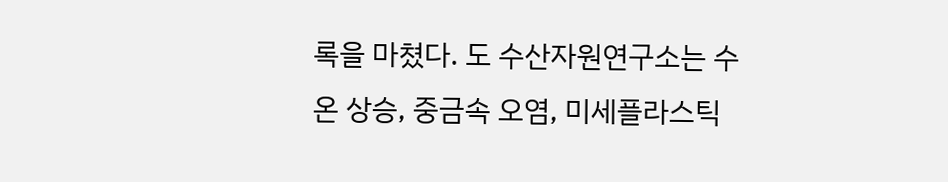록을 마쳤다. 도 수산자원연구소는 수온 상승, 중금속 오염, 미세플라스틱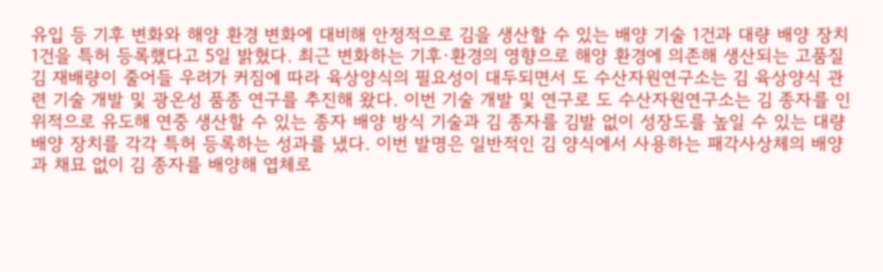유입 등 기후 변화와 해양 환경 변화에 대비해 안정적으로 김을 생산할 수 있는 배양 기술 1건과 대량 배양 장치 1건을 특허 등록했다고 5일 밝혔다. 최근 변화하는 기후·환경의 영향으로 해양 환경에 의존해 생산되는 고품질 김 재배량이 줄어들 우려가 커짐에 따라 육상양식의 필요성이 대두되면서 도 수산자원연구소는 김 육상양식 관련 기술 개발 및 광온성 품종 연구를 추진해 왔다. 이번 기술 개발 및 연구로 도 수산자원연구소는 김 종자를 인위적으로 유도해 연중 생산할 수 있는 종자 배양 방식 기술과 김 종자를 김발 없이 성장도를 높일 수 있는 대량 배양 장치를 각각 특허 등록하는 성과를 냈다. 이번 발명은 일반적인 김 양식에서 사용하는 패각사상체의 배양과 채묘 없이 김 종자를 배양해 엽체로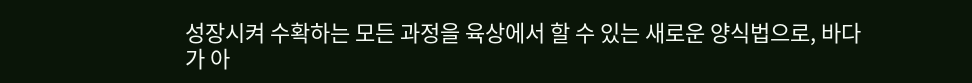성장시켜 수확하는 모든 과정을 육상에서 할 수 있는 새로운 양식법으로, 바다가 아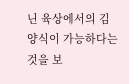닌 육상에서의 김 양식이 가능하다는 것을 보